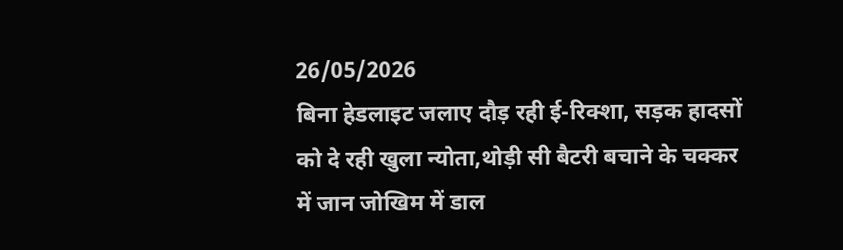26/05/2026
बिना हेडलाइट जलाए दौड़ रही ई-रिक्शा, सड़क हादसों को दे रही खुला न्योता,थोड़ी सी बैटरी बचाने के चक्कर में जान जोखिम में डाल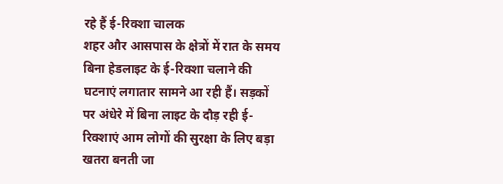रहे हैं ई-रिक्शा चालक
शहर और आसपास के क्षेत्रों में रात के समय बिना हेडलाइट के ई-रिक्शा चलाने की घटनाएं लगातार सामने आ रही हैं। सड़कों पर अंधेरे में बिना लाइट के दौड़ रही ई-रिक्शाएं आम लोगों की सुरक्षा के लिए बड़ा खतरा बनती जा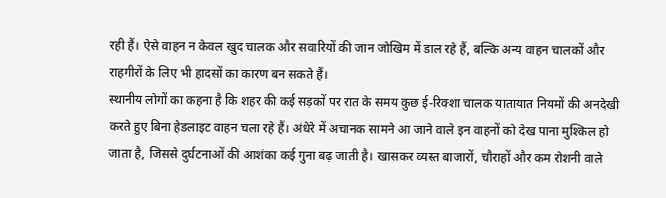रही हैं। ऐसे वाहन न केवल खुद चालक और सवारियों की जान जोखिम में डाल रहे हैं, बल्कि अन्य वाहन चालकों और राहगीरों के लिए भी हादसों का कारण बन सकते हैं।
स्थानीय लोगों का कहना है कि शहर की कई सड़कों पर रात के समय कुछ ई-रिक्शा चालक यातायात नियमों की अनदेखी करते हुए बिना हेडलाइट वाहन चला रहे हैं। अंधेरे में अचानक सामने आ जाने वाले इन वाहनों को देख पाना मुश्किल हो जाता है, जिससे दुर्घटनाओं की आशंका कई गुना बढ़ जाती है। खासकर व्यस्त बाजारों, चौराहों और कम रोशनी वाले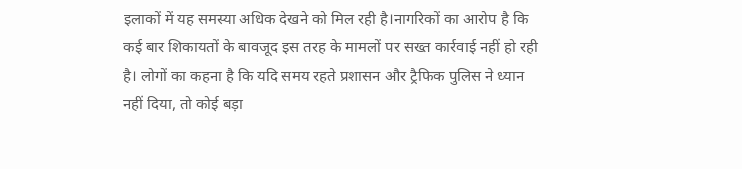इलाकों में यह समस्या अधिक देखने को मिल रही है।नागरिकों का आरोप है कि कई बार शिकायतों के बावजूद इस तरह के मामलों पर सख्त कार्रवाई नहीं हो रही है। लोगों का कहना है कि यदि समय रहते प्रशासन और ट्रैफिक पुलिस ने ध्यान नहीं दिया, तो कोई बड़ा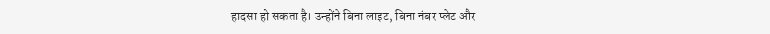हादसा हो सकता है। उन्होंने बिना लाइट, बिना नंबर प्लेट और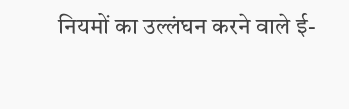नियमों का उल्लंघन करने वाले ई-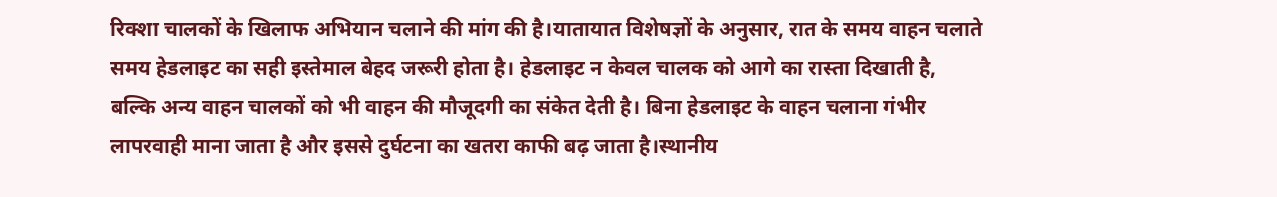रिक्शा चालकों के खिलाफ अभियान चलाने की मांग की है।यातायात विशेषज्ञों के अनुसार, रात के समय वाहन चलाते समय हेडलाइट का सही इस्तेमाल बेहद जरूरी होता है। हेडलाइट न केवल चालक को आगे का रास्ता दिखाती है, बल्कि अन्य वाहन चालकों को भी वाहन की मौजूदगी का संकेत देती है। बिना हेडलाइट के वाहन चलाना गंभीर लापरवाही माना जाता है और इससे दुर्घटना का खतरा काफी बढ़ जाता है।स्थानीय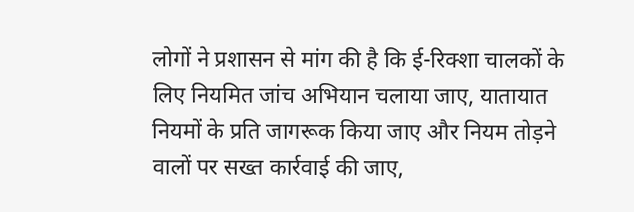लोगों ने प्रशासन से मांग की है कि ई-रिक्शा चालकों के लिए नियमित जांच अभियान चलाया जाए, यातायात नियमों के प्रति जागरूक किया जाए और नियम तोड़ने वालों पर सख्त कार्रवाई की जाए,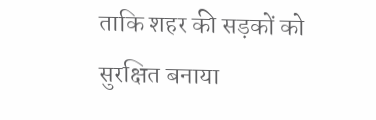ताकि शहर की सड़कों को सुरक्षित बनाया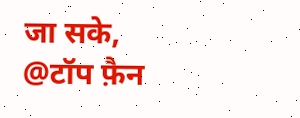जा सके,
@टॉप फ़ैन